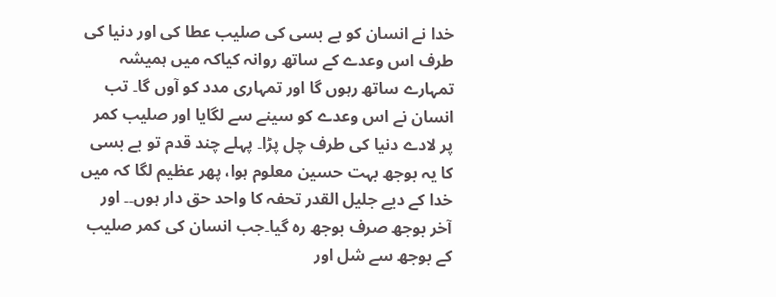خدا نے انسان کو بے بسی کی صلیب عطا کی اور دنیا کی طرف اس وعدے کے ساتھ روانہ کیاکہ میں ہمیشہ تمہارے ساتھ رہوں گا اور تمہاری مدد کو آوں گا۔ تب انسان نے اس وعدے کو سینے سے لگایا اور صلیب کمر پر لادے دنیا کی طرف چل پڑا۔ پہلے چند قدم تو بے بسی کا یہ بوجھ بہت حسین معلوم ہوا، پھر عظیم لگا کہ میں خدا کے دیے جلیل القدر تحفہ کا واحد حق دار ہوں۔۔ اور آخر بوجھ صرف بوجھ رہ گیا۔جب انسان کی کمر صلیب کے بوجھ سے شل اور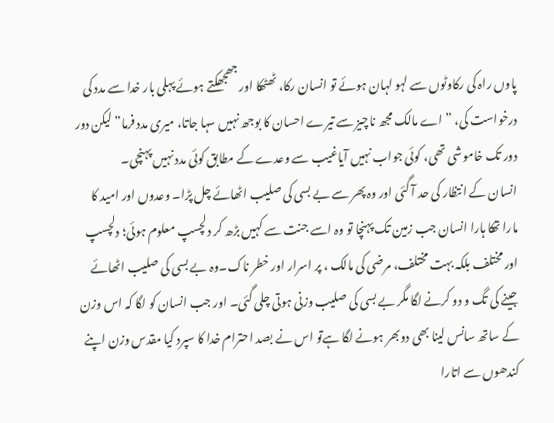پاوں راہ کی رکاوٹوں سے لہو لہان ہوئے تو انسان رکا، ٹھٹھکا اور جھجھکتے ہوئے پہلی بار خدا سے مدد کی درخواست کی، ” اے مالک مجھ ناچیز سے تیرے احسان کا بوجھ نہیں سہا جاتا، میری مدد فرما” لیکن دور دور تک خاموشی تھی، کوئی جواب نہیں آیاغیب سے وعدے کے مطابق کوئی مدد نہیں پہنچی۔
انسان کے انتظار کی حد آ گئی اور وہ پھر سے بے بسی کی صلیب اٹھائے چل پڑا۔ وعدوں اور امید کا مارا تھکا ہارا انسان جب زمین تک پہنچا تو وہ اسے جنت سے کہیں بڑھ کر دلچسپ معلوم ہوئی؛ دلچسپ اور مختلف بلکہ بہت مختلف، مرضی کی مالک ، پر اسرار اور خطر ناک۔وہ بے بسی کی صلیب اٹھائے جینے کی تگ و دو کرنے لگا مگر بے بسی کی صلیب وزنی ہوتی چلی گئی۔ اور جب انسان کو لگا کہ اس وزن کے ساتھ سانس لینا بھی دوبھر ہونے لگا ہےتو اس نے بصد احترام خدا کا سپرد کیا مقدس وزن اپنے کندھوں سے اتارا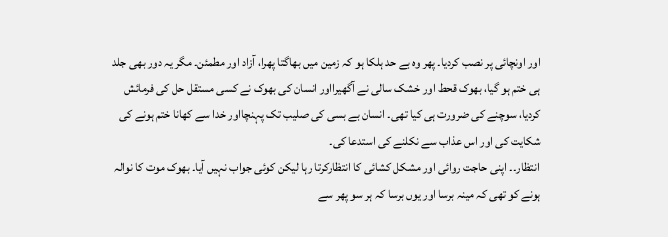اور اونچائی پر نصب کردیا۔ پھر وہ بے حد ہلکا ہو کہ زمین میں بھاگتا پھرا، آزاد اور مطمئن۔ مگر یہ دور بھی جلد ہی ختم ہو گیا، بھوک قحط اور خشک سالی نے آگھیرااور انسان کی بھوک نے کسی مستقل حل کی فرمائش کردیا، سوچنے کی ضرورت ہی کیا تھی۔ انسان بے بسی کی صلیب تک پہنچااور خدا سے کھانا ختم ہونے کی شکایت کی اور اس عذاب سے نکلنے کی استدعا کی۔
انتظار۔۔ اپنی حاجت روائی اور مشکل کشائی کا انتظارکرتا رہا لیکن کوئی جواب نہیں آیا۔ بھوک موت کا نوالہ ہونے کو تھی کہ مینہ برسا اور یوں برسا کہ ہر سو پھر سے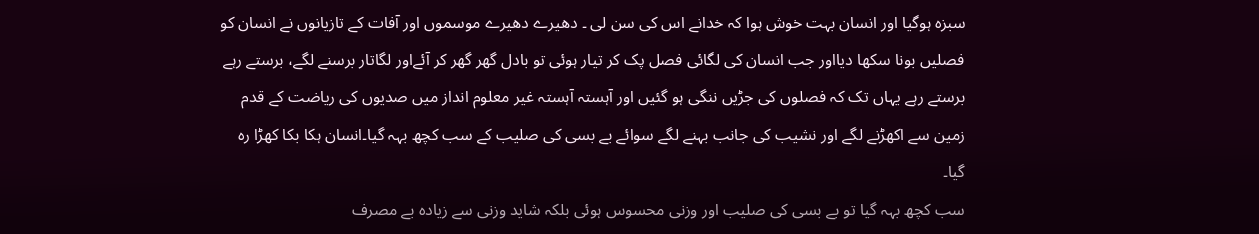سبزہ ہوگیا اور انسان بہت خوش ہوا کہ خدانے اس کی سن لی ۔ دھیرے دھیرے موسموں اور آفات کے تازیانوں نے انسان کو فصلیں بونا سکھا دیااور جب انسان کی لگائی فصل پک کر تیار ہوئی تو بادل گھر گھر کر آئےاور لگاتار برسنے لگے، برستے رہے برستے رہے یہاں تک کہ فصلوں کی جڑیں ننگی ہو گئیں اور آہستہ آہستہ غیر معلوم انداز میں صدیوں کی ریاضت کے قدم زمین سے اکھڑنے لگے اور نشیب کی جانب بہنے لگے سوائے بے بسی کی صلیب کے سب کچھ بہہ گیا۔انسان ہکا بکا کھڑا رہ گیا۔
سب کچھ بہہ گیا تو بے بسی کی صلیب اور وزنی محسوس ہوئی بلکہ شاید وزنی سے زیادہ بے مصرف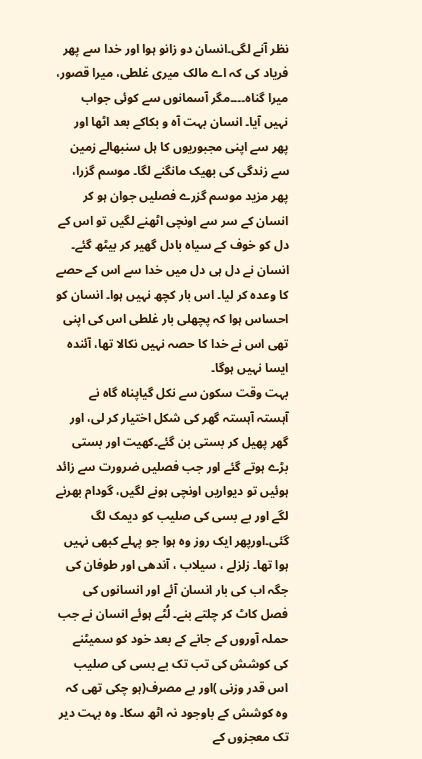نظر آنے لگی۔انسان دو زانو ہوا اور خدا سے پھر فریاد کی کہ اے مالک میری غلطی، میرا قصور، میرا گناہ۔۔۔۔مگر آسمانوں سے کوئی جواب نہیں آیا۔ انسان بہت آہ و بکاکے بعد اٹھا اور پھر سے اپنی مجبوریوں کا ہل سنبھالے زمین سے زندگی کی بھیک مانگنے لگا۔ موسم گزرا، پھر مزید موسم گزرے فصلیں جوان ہو کر انسان کے سر سے اونچی اٹھنے لگیں تو اس کے دل کو خوف کے سیاہ بادل گھیر کر بیٹھ گئے۔ انسان نے دل ہی دل میں خدا سے اس کے حصے کا وعدہ کر لیا۔ اس بار کچھ نہیں ہوا۔ انسان کو احساس ہوا کہ پچھلی بار غلطی اس کی اپنی تھی اس نے خدا کا حصہ نہیں نکالا تھا، آئندہ ایسا نہیں ہوگا۔
بہت وقت سکون سے نکل گیاپناہ گاہ نے آہستہ آہستہ گھر کی شکل اختیار کر لی، اور گھر پھیل کر بستی بن گئے۔کھیت اور بستی بڑے ہوتے گئے اور جب فصلیں ضرورت سے زائد ہوئیں تو دیواریں اونچی ہونے لگیں، گودام بھرنے لگے اور بے بسی کی صلیب کو دیمک لگ گئی۔اورپھر ایک روز وہ ہوا جو پہلے کبھی نہیں ہوا تھا۔ زلزلے ، سیلاب ، آندھی اور طوفان کی جگہ اب کی بار انسان آئے اور انسانوں کی فصل کاٹ کر چلتے بنے۔ لُٹے ہوئے انسان نے جب حملہ آوروں کے جانے کے بعد خود کو سمیٹنے کی کوشش کی تب تک بے بسی کی صلیب اس قدر وزنی )اور بے مصرف(ہو چکی تھی کہ وہ کوشش کے باوجود نہ اٹھ سکا۔ وہ بہت دیر تک معجزوں کے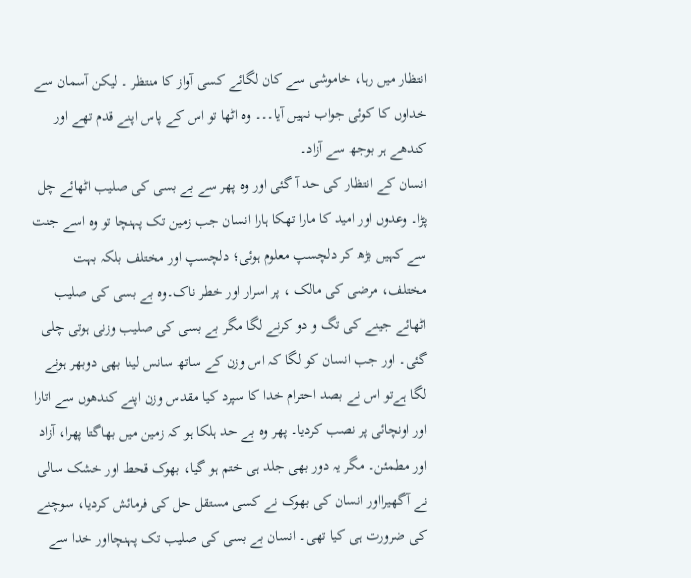انتظار میں رہا، خاموشی سے کان لگائے کسی آواز کا منتظر ۔ لیکن آسمان سے خداوں کا کوئی جواب نہیں آیا۔۔۔ وہ اٹھا تو اس کے پاس اپنے قدم تھے اور کندھے ہر بوجھ سے آزاد۔
انسان کے انتظار کی حد آ گئی اور وہ پھر سے بے بسی کی صلیب اٹھائے چل پڑا۔ وعدوں اور امید کا مارا تھکا ہارا انسان جب زمین تک پہنچا تو وہ اسے جنت سے کہیں بڑھ کر دلچسپ معلوم ہوئی؛ دلچسپ اور مختلف بلکہ بہت مختلف، مرضی کی مالک ، پر اسرار اور خطر ناک۔وہ بے بسی کی صلیب اٹھائے جینے کی تگ و دو کرنے لگا مگر بے بسی کی صلیب وزنی ہوتی چلی گئی۔ اور جب انسان کو لگا کہ اس وزن کے ساتھ سانس لینا بھی دوبھر ہونے لگا ہےتو اس نے بصد احترام خدا کا سپرد کیا مقدس وزن اپنے کندھوں سے اتارا اور اونچائی پر نصب کردیا۔ پھر وہ بے حد ہلکا ہو کہ زمین میں بھاگتا پھرا، آزاد اور مطمئن۔ مگر یہ دور بھی جلد ہی ختم ہو گیا، بھوک قحط اور خشک سالی نے آگھیرااور انسان کی بھوک نے کسی مستقل حل کی فرمائش کردیا، سوچنے کی ضرورت ہی کیا تھی۔ انسان بے بسی کی صلیب تک پہنچااور خدا سے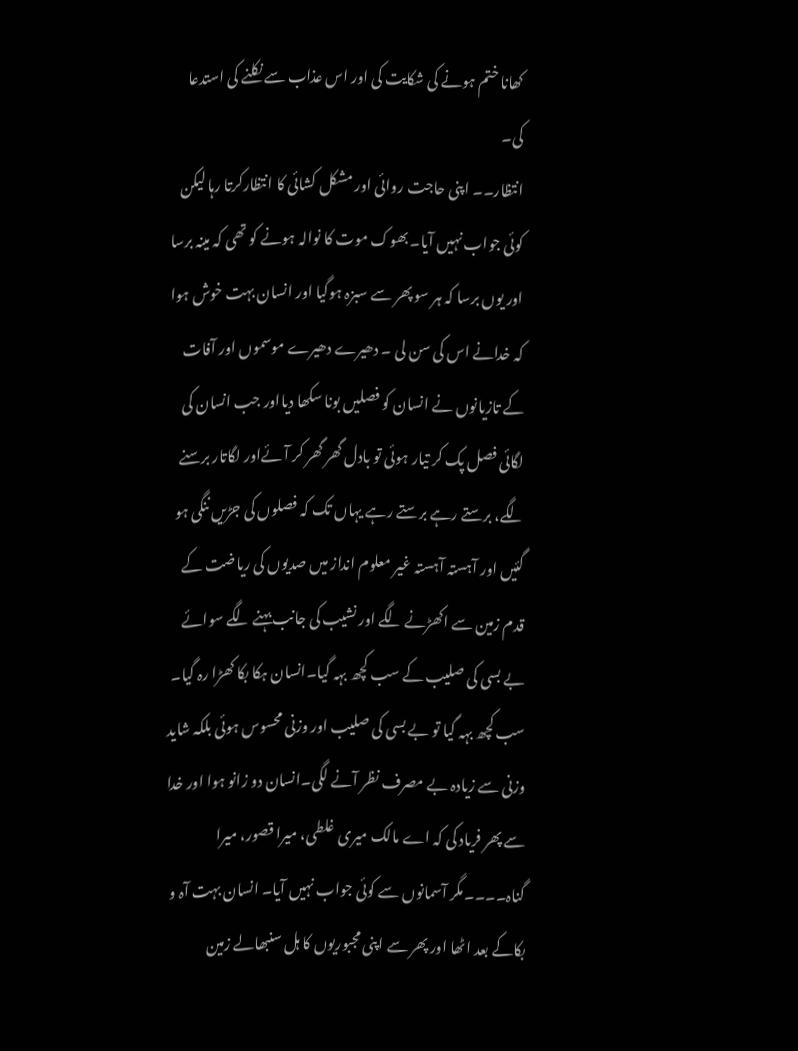کھانا ختم ہونے کی شکایت کی اور اس عذاب سے نکلنے کی استدعا کی۔
انتظار۔۔ اپنی حاجت روائی اور مشکل کشائی کا انتظارکرتا رہا لیکن کوئی جواب نہیں آیا۔ بھوک موت کا نوالہ ہونے کو تھی کہ مینہ برسا اور یوں برسا کہ ہر سو پھر سے سبزہ ہوگیا اور انسان بہت خوش ہوا کہ خدانے اس کی سن لی ۔ دھیرے دھیرے موسموں اور آفات کے تازیانوں نے انسان کو فصلیں بونا سکھا دیااور جب انسان کی لگائی فصل پک کر تیار ہوئی تو بادل گھر گھر کر آئےاور لگاتار برسنے لگے، برستے رہے برستے رہے یہاں تک کہ فصلوں کی جڑیں ننگی ہو گئیں اور آہستہ آہستہ غیر معلوم انداز میں صدیوں کی ریاضت کے قدم زمین سے اکھڑنے لگے اور نشیب کی جانب بہنے لگے سوائے بے بسی کی صلیب کے سب کچھ بہہ گیا۔انسان ہکا بکا کھڑا رہ گیا۔
سب کچھ بہہ گیا تو بے بسی کی صلیب اور وزنی محسوس ہوئی بلکہ شاید وزنی سے زیادہ بے مصرف نظر آنے لگی۔انسان دو زانو ہوا اور خدا سے پھر فریاد کی کہ اے مالک میری غلطی، میرا قصور، میرا گناہ۔۔۔۔مگر آسمانوں سے کوئی جواب نہیں آیا۔ انسان بہت آہ و بکاکے بعد اٹھا اور پھر سے اپنی مجبوریوں کا ہل سنبھالے زمین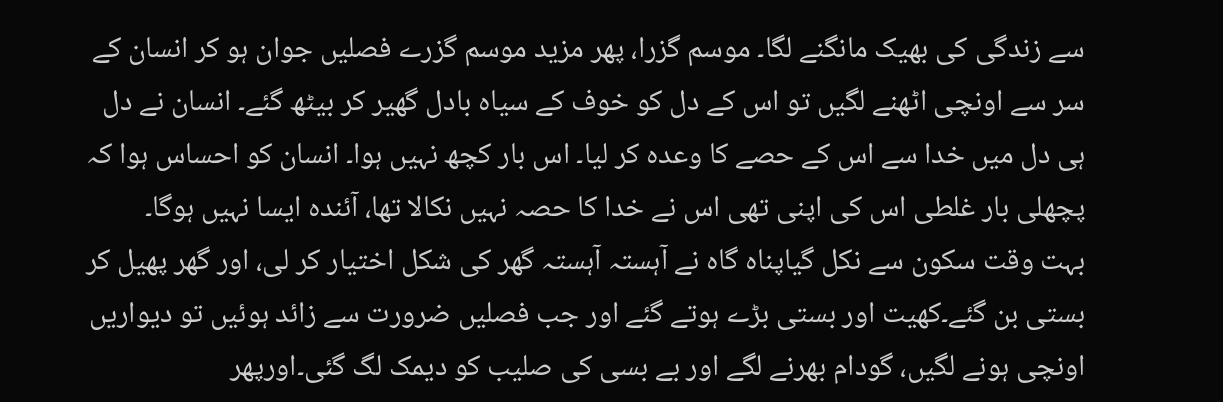سے زندگی کی بھیک مانگنے لگا۔ موسم گزرا، پھر مزید موسم گزرے فصلیں جوان ہو کر انسان کے سر سے اونچی اٹھنے لگیں تو اس کے دل کو خوف کے سیاہ بادل گھیر کر بیٹھ گئے۔ انسان نے دل ہی دل میں خدا سے اس کے حصے کا وعدہ کر لیا۔ اس بار کچھ نہیں ہوا۔ انسان کو احساس ہوا کہ پچھلی بار غلطی اس کی اپنی تھی اس نے خدا کا حصہ نہیں نکالا تھا، آئندہ ایسا نہیں ہوگا۔
بہت وقت سکون سے نکل گیاپناہ گاہ نے آہستہ آہستہ گھر کی شکل اختیار کر لی، اور گھر پھیل کر بستی بن گئے۔کھیت اور بستی بڑے ہوتے گئے اور جب فصلیں ضرورت سے زائد ہوئیں تو دیواریں اونچی ہونے لگیں، گودام بھرنے لگے اور بے بسی کی صلیب کو دیمک لگ گئی۔اورپھر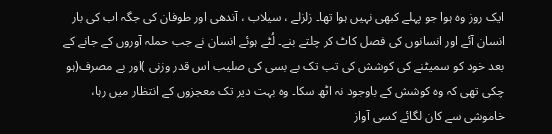ایک روز وہ ہوا جو پہلے کبھی نہیں ہوا تھا۔ زلزلے ، سیلاب ، آندھی اور طوفان کی جگہ اب کی بار انسان آئے اور انسانوں کی فصل کاٹ کر چلتے بنے۔ لُٹے ہوئے انسان نے جب حملہ آوروں کے جانے کے بعد خود کو سمیٹنے کی کوشش کی تب تک بے بسی کی صلیب اس قدر وزنی )اور بے مصرف(ہو چکی تھی کہ وہ کوشش کے باوجود نہ اٹھ سکا۔ وہ بہت دیر تک معجزوں کے انتظار میں رہا، خاموشی سے کان لگائے کسی آواز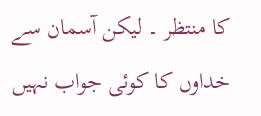کا منتظر ۔ لیکن آسمان سے خداوں کا کوئی جواب نہیں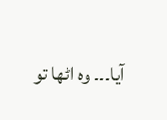آیا۔۔۔ وہ اٹھا تو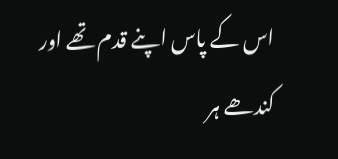اس کے پاس اپنے قدم تھے اور کندھے ہر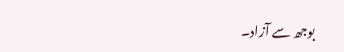بوجھ سے آزاد۔